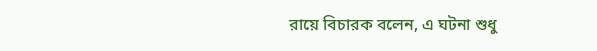রায়ে বিচারক বলেন, এ ঘটনা শুধু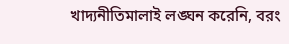খাদ্যনীতিমালাই লঙ্ঘন করেনি, বরং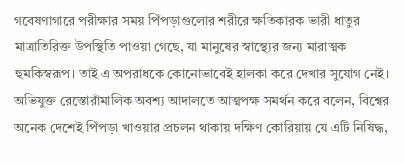গবেষণাগারে পরীক্ষার সময় পিঁপড়াগুলোর শরীরে ক্ষতিকারক ভারী ধাতুর মাত্রাতিরিক্ত উপস্থিতি পাওয়া গেছে, যা মানুষের স্বাস্থ্যের জন্য মারাত্মক হুমকিস্বরূপ। তাই এ অপরাধকে কোনোভাবেই হালকা করে দেখার সুযোগ নেই।
অভিযুক্ত রেস্তোরাঁমালিক অবশ্য আদালতে আত্মপক্ষ সমর্থন করে বলেন, বিশ্বের অনেক দেশেই পিঁপড়া খাওয়ার প্রচলন থাকায় দক্ষিণ কোরিয়ায় যে এটি নিষিদ্ধ,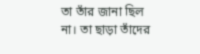তা তাঁর জানা ছিল
না। তা ছাড়া তাঁদের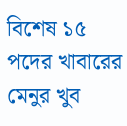বিশেষ ১৫ পদের খাবারের মেনুর খুব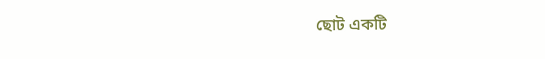ছোট একটি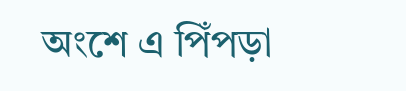অংশে এ পিঁপড়া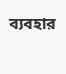ব্যবহার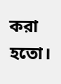করা হতো।